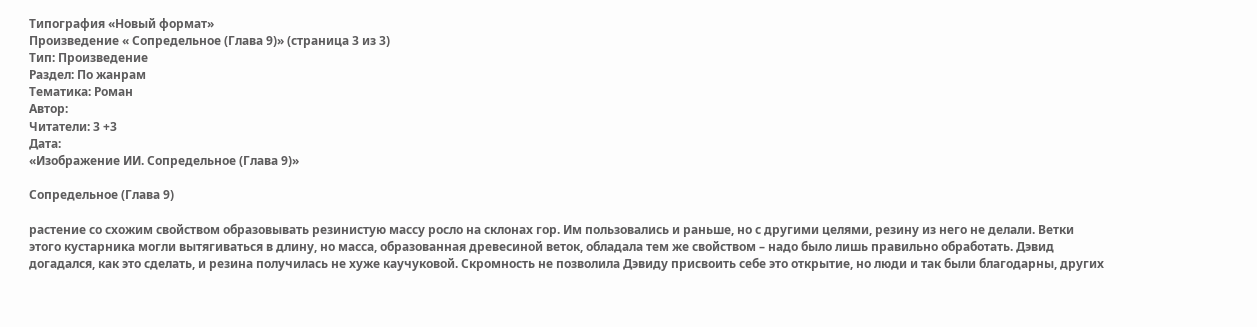Типография «Новый формат»
Произведение « Сопредельное (Глава 9)» (страница 3 из 3)
Тип: Произведение
Раздел: По жанрам
Тематика: Роман
Автор:
Читатели: 3 +3
Дата:
«Изображение ИИ. Сопредельное (Глава 9)»

Сопредельное (Глава 9)

растение со схожим свойством образовывать резинистую массу росло на склонах гор. Им пользовались и раньше, но с другими целями, резину из него не делали. Ветки этого кустарника могли вытягиваться в длину, но масса, образованная древесиной веток, обладала тем же свойством – надо было лишь правильно обработать. Дэвид догадался, как это сделать, и резина получилась не хуже каучуковой. Скромность не позволила Дэвиду присвоить себе это открытие, но люди и так были благодарны, других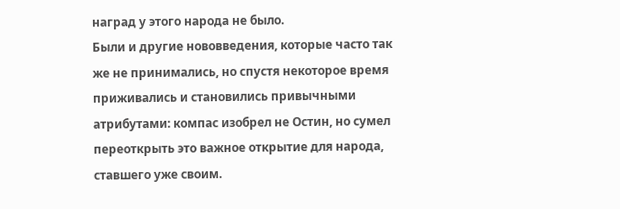наград у этого народа не было.
Были и другие нововведения, которые часто так же не принимались, но спустя некоторое время приживались и становились привычными атрибутами: компас изобрел не Остин, но сумел переоткрыть это важное открытие для народа, ставшего уже своим.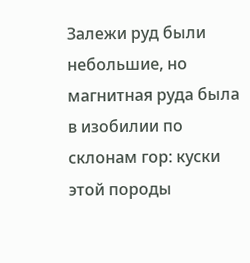Залежи руд были небольшие, но магнитная руда была в изобилии по склонам гор: куски этой породы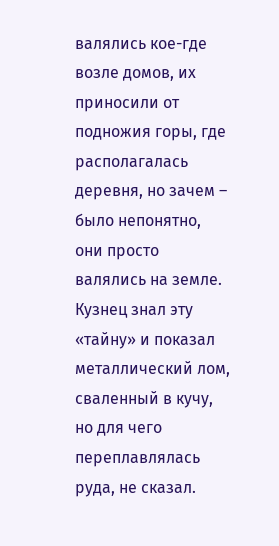валялись кое-где возле домов, их приносили от подножия горы, где располагалась деревня, но зачем – было непонятно, они просто валялись на земле. Кузнец знал эту «тайну» и показал металлический лом, сваленный в кучу, но для чего переплавлялась руда, не сказал.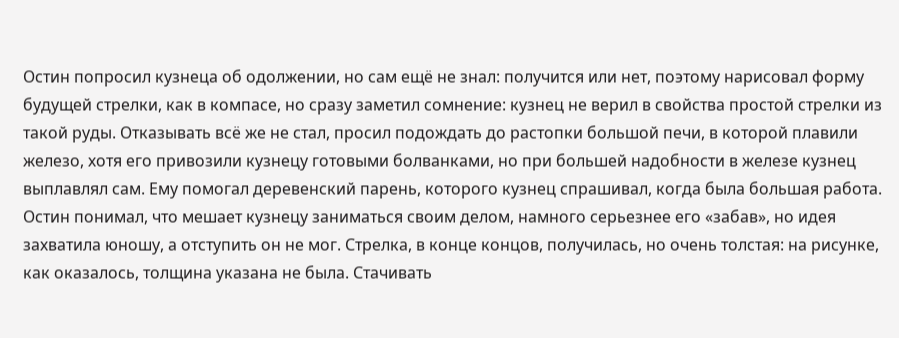Остин попросил кузнеца об одолжении, но сам ещё не знал: получится или нет, поэтому нарисовал форму будущей стрелки, как в компасе, но сразу заметил сомнение: кузнец не верил в свойства простой стрелки из такой руды. Отказывать всё же не стал, просил подождать до растопки большой печи, в которой плавили железо, хотя его привозили кузнецу готовыми болванками, но при большей надобности в железе кузнец выплавлял сам. Ему помогал деревенский парень, которого кузнец спрашивал, когда была большая работа. Остин понимал, что мешает кузнецу заниматься своим делом, намного серьезнее его «забав», но идея захватила юношу, а отступить он не мог. Стрелка, в конце концов, получилась, но очень толстая: на рисунке, как оказалось, толщина указана не была. Стачивать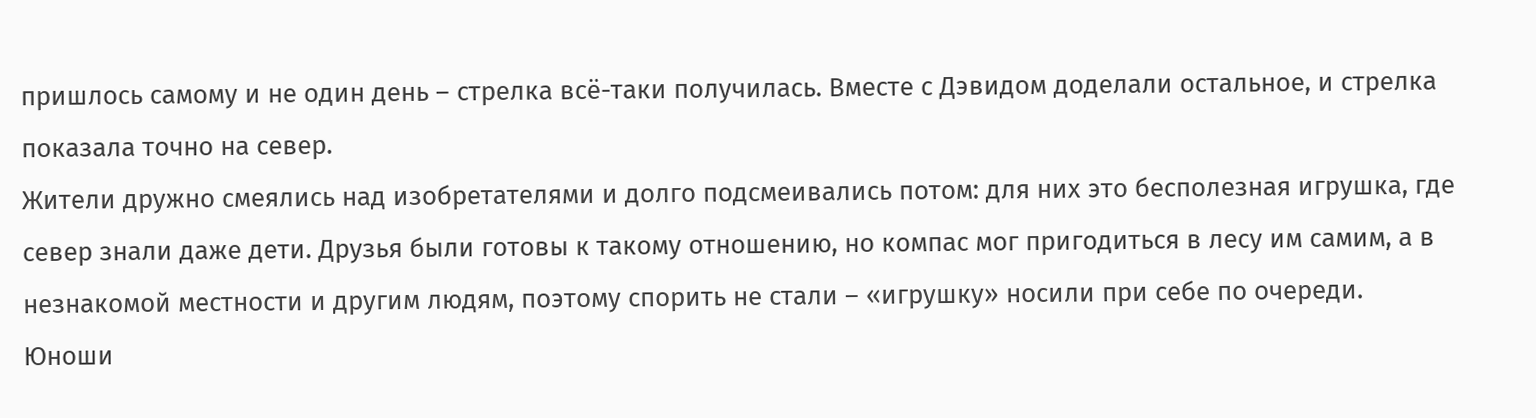пришлось самому и не один день – стрелка всё-таки получилась. Вместе с Дэвидом доделали остальное, и стрелка показала точно на север.
Жители дружно смеялись над изобретателями и долго подсмеивались потом: для них это бесполезная игрушка, где север знали даже дети. Друзья были готовы к такому отношению, но компас мог пригодиться в лесу им самим, а в незнакомой местности и другим людям, поэтому спорить не стали – «игрушку» носили при себе по очереди.
Юноши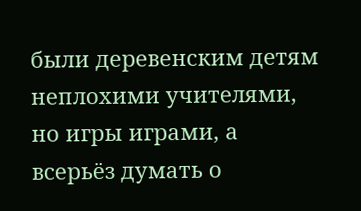были деревенским детям неплохими учителями, но игры играми, а всерьёз думать о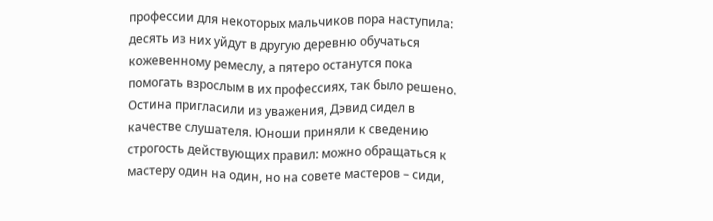профессии для некоторых мальчиков пора наступила: десять из них уйдут в другую деревню обучаться кожевенному ремеслу, а пятеро останутся пока помогать взрослым в их профессиях, так было решено.
Остина пригласили из уважения, Дэвид сидел в качестве слушателя. Юноши приняли к сведению строгость действующих правил: можно обращаться к мастеру один на один, но на совете мастеров – сиди,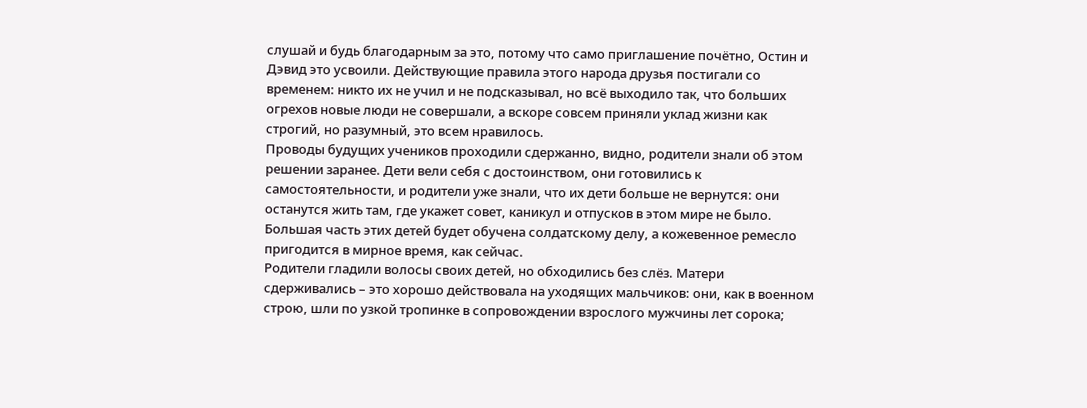слушай и будь благодарным за это, потому что само приглашение почётно, Остин и Дэвид это усвоили. Действующие правила этого народа друзья постигали со временем: никто их не учил и не подсказывал, но всё выходило так, что больших огрехов новые люди не совершали, а вскоре совсем приняли уклад жизни как строгий, но разумный, это всем нравилось.
Проводы будущих учеников проходили сдержанно, видно, родители знали об этом решении заранее. Дети вели себя с достоинством, они готовились к самостоятельности, и родители уже знали, что их дети больше не вернутся: они останутся жить там, где укажет совет, каникул и отпусков в этом мире не было. Большая часть этих детей будет обучена солдатскому делу, а кожевенное ремесло пригодится в мирное время, как сейчас.
Родители гладили волосы своих детей, но обходились без слёз. Матери сдерживались – это хорошо действовала на уходящих мальчиков: они, как в военном строю, шли по узкой тропинке в сопровождении взрослого мужчины лет сорока;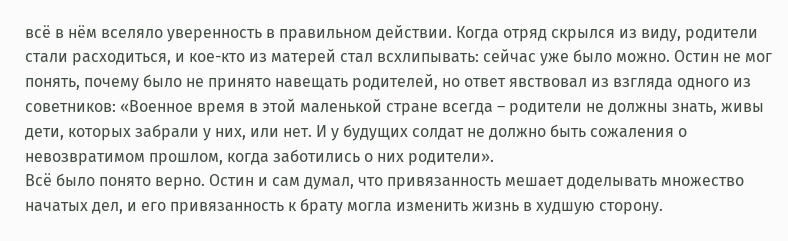всё в нём вселяло уверенность в правильном действии. Когда отряд скрылся из виду, родители стали расходиться, и кое-кто из матерей стал всхлипывать: сейчас уже было можно. Остин не мог понять, почему было не принято навещать родителей, но ответ явствовал из взгляда одного из советников: «Военное время в этой маленькой стране всегда – родители не должны знать, живы дети, которых забрали у них, или нет. И у будущих солдат не должно быть сожаления о невозвратимом прошлом, когда заботились о них родители».
Всё было понято верно. Остин и сам думал, что привязанность мешает доделывать множество начатых дел, и его привязанность к брату могла изменить жизнь в худшую сторону.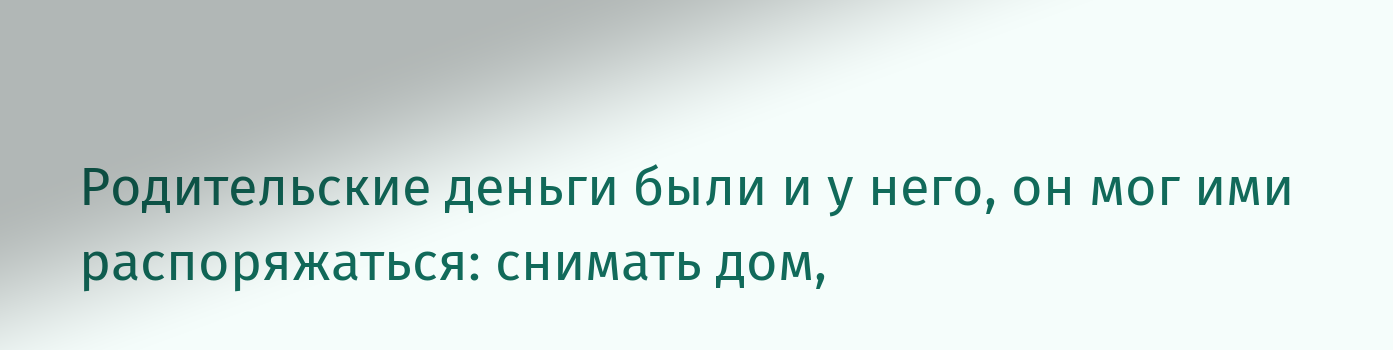Родительские деньги были и у него, он мог ими распоряжаться: снимать дом,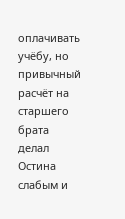оплачивать учёбу, но привычный расчёт на старшего брата делал Остина слабым и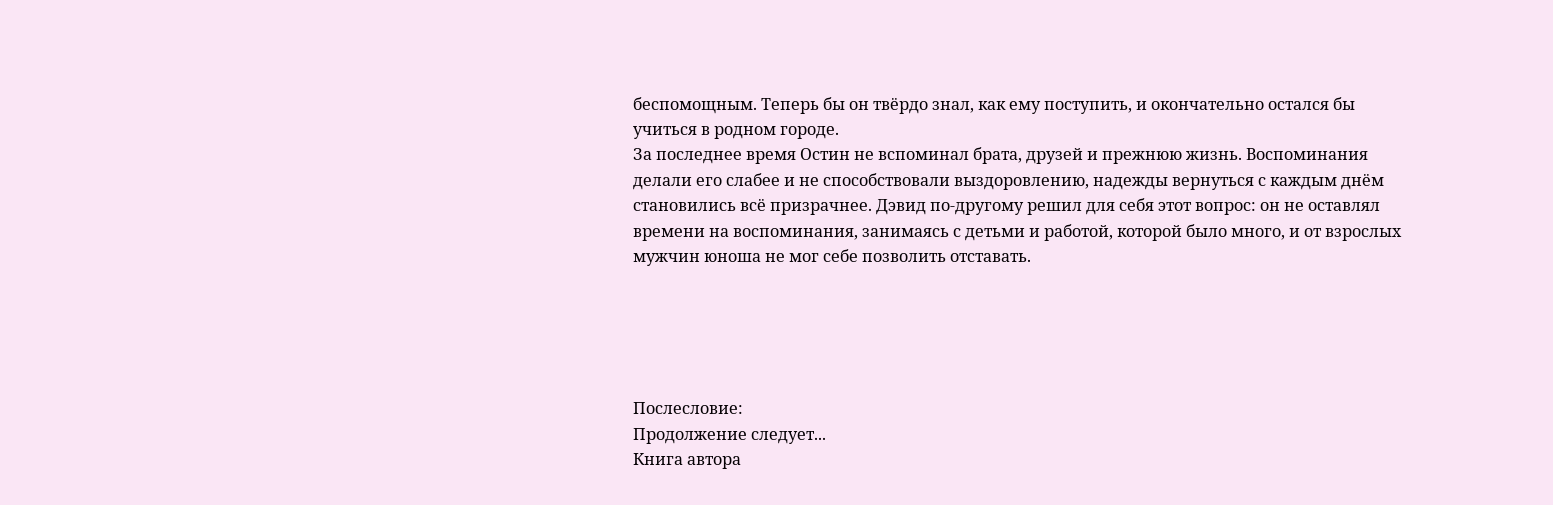беспомощным. Теперь бы он твёрдо знал, как ему поступить, и окончательно остался бы учиться в родном городе.
За последнее время Остин не вспоминал брата, друзей и прежнюю жизнь. Воспоминания делали его слабее и не способствовали выздоровлению, надежды вернуться с каждым днём становились всё призрачнее. Дэвид по-другому решил для себя этот вопрос: он не оставлял времени на воспоминания, занимаясь с детьми и работой, которой было много, и от взрослых мужчин юноша не мог себе позволить отставать.





Послесловие:
Продолжение следует...
Книга автора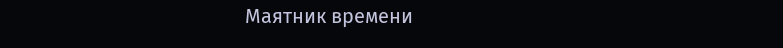Маятник времени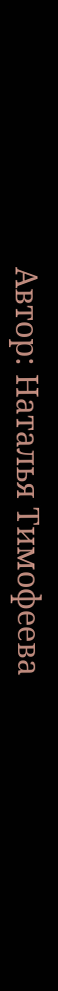Автор: Наталья Тимофеева